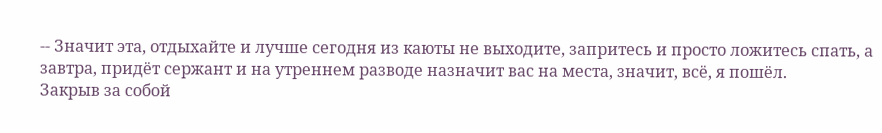-- Значит эта, отдыхайте и лучше сегодня из каюты не выходите, запритесь и просто ложитесь спать, а завтра, придёт сержант и на утреннем разводе назначит вас на места, значит, всё, я пошёл.
Закрыв за собой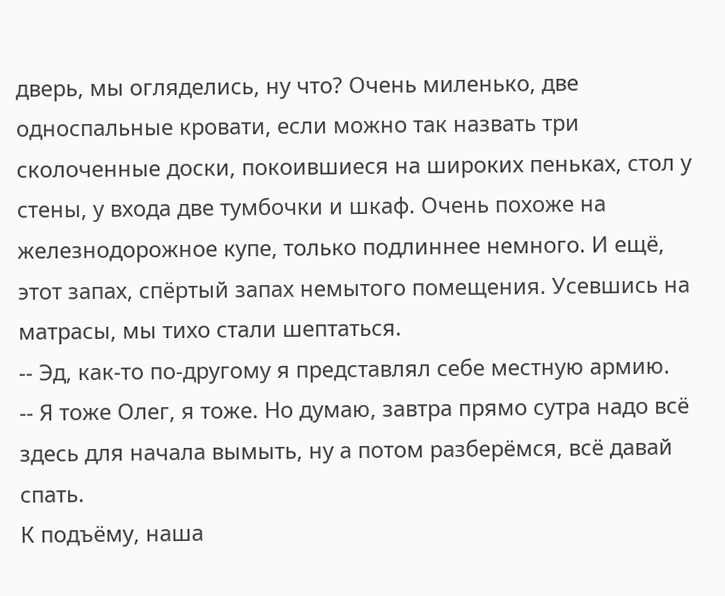дверь, мы огляделись, ну что? Очень миленько, две односпальные кровати, если можно так назвать три сколоченные доски, покоившиеся на широких пеньках, стол у стены, у входа две тумбочки и шкаф. Очень похоже на железнодорожное купе, только подлиннее немного. И ещё, этот запах, спёртый запах немытого помещения. Усевшись на матрасы, мы тихо стали шептаться.
-- Эд, как-то по-другому я представлял себе местную армию.
-- Я тоже Олег, я тоже. Но думаю, завтра прямо сутра надо всё здесь для начала вымыть, ну а потом разберёмся, всё давай спать.
К подъёму, наша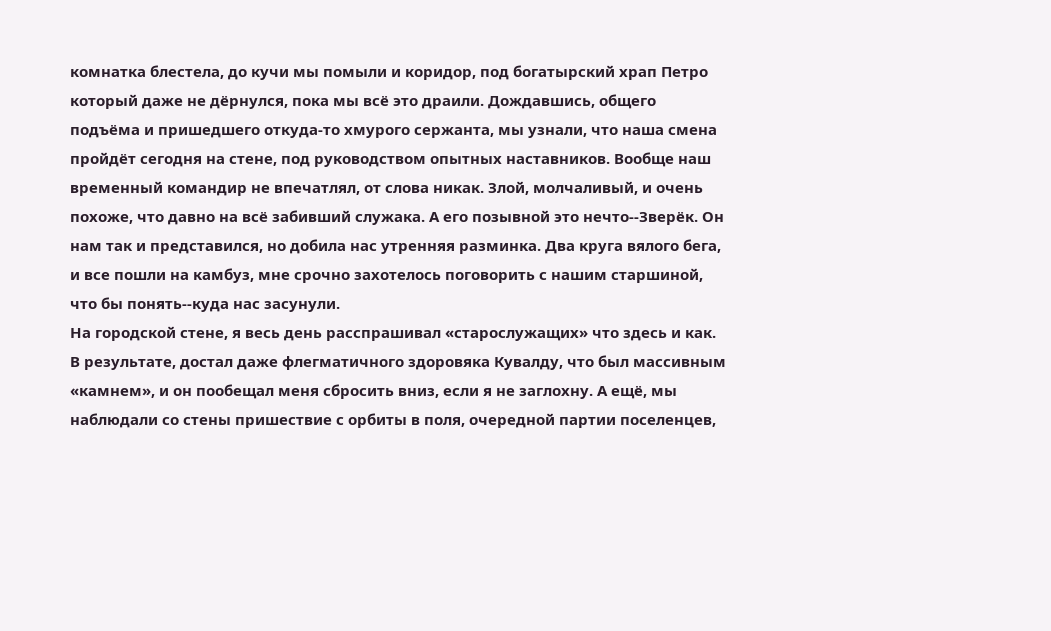комнатка блестела, до кучи мы помыли и коридор, под богатырский храп Петро который даже не дёрнулся, пока мы всё это драили. Дождавшись, общего подъёма и пришедшего откуда-то хмурого сержанта, мы узнали, что наша смена пройдёт сегодня на стене, под руководством опытных наставников. Вообще наш временный командир не впечатлял, от слова никак. Злой, молчаливый, и очень похоже, что давно на всё забивший служака. А его позывной это нечто--Зверёк. Он нам так и представился, но добила нас утренняя разминка. Два круга вялого бега, и все пошли на камбуз, мне срочно захотелось поговорить с нашим старшиной, что бы понять--куда нас засунули.
На городской стене, я весь день расспрашивал «старослужащих» что здесь и как. В результате, достал даже флегматичного здоровяка Кувалду, что был массивным «камнем», и он пообещал меня сбросить вниз, если я не заглохну. А ещё, мы наблюдали со стены пришествие с орбиты в поля, очередной партии поселенцев,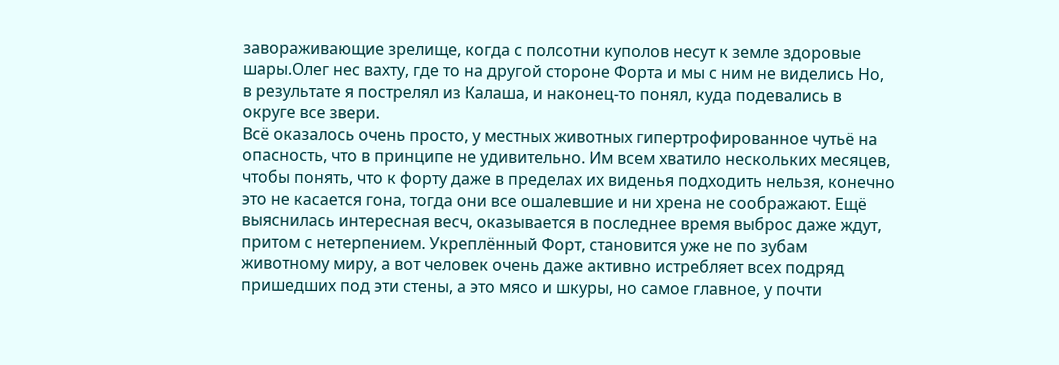завораживающие зрелище, когда с полсотни куполов несут к земле здоровые шары.Олег нес вахту, где то на другой стороне Форта и мы с ним не виделись Но, в результате я пострелял из Калаша, и наконец-то понял, куда подевались в округе все звери.
Всё оказалось очень просто, у местных животных гипертрофированное чутьё на опасность, что в принципе не удивительно. Им всем хватило нескольких месяцев, чтобы понять, что к форту даже в пределах их виденья подходить нельзя, конечно это не касается гона, тогда они все ошалевшие и ни хрена не соображают. Ещё выяснилась интересная весч, оказывается в последнее время выброс даже ждут, притом с нетерпением. Укреплённый Форт, становится уже не по зубам животному миру, а вот человек очень даже активно истребляет всех подряд пришедших под эти стены, а это мясо и шкуры, но самое главное, у почти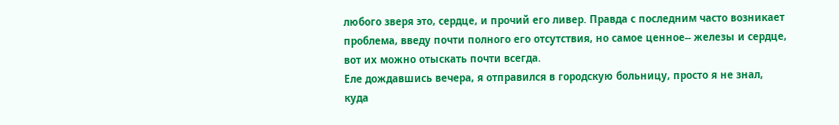любого зверя это, сердце, и прочий его ливер. Правда с последним часто возникает проблема, введу почти полного его отсутствия, но самое ценное-- железы и сердце, вот их можно отыскать почти всегда.
Еле дождавшись вечера, я отправился в городскую больницу, просто я не знал, куда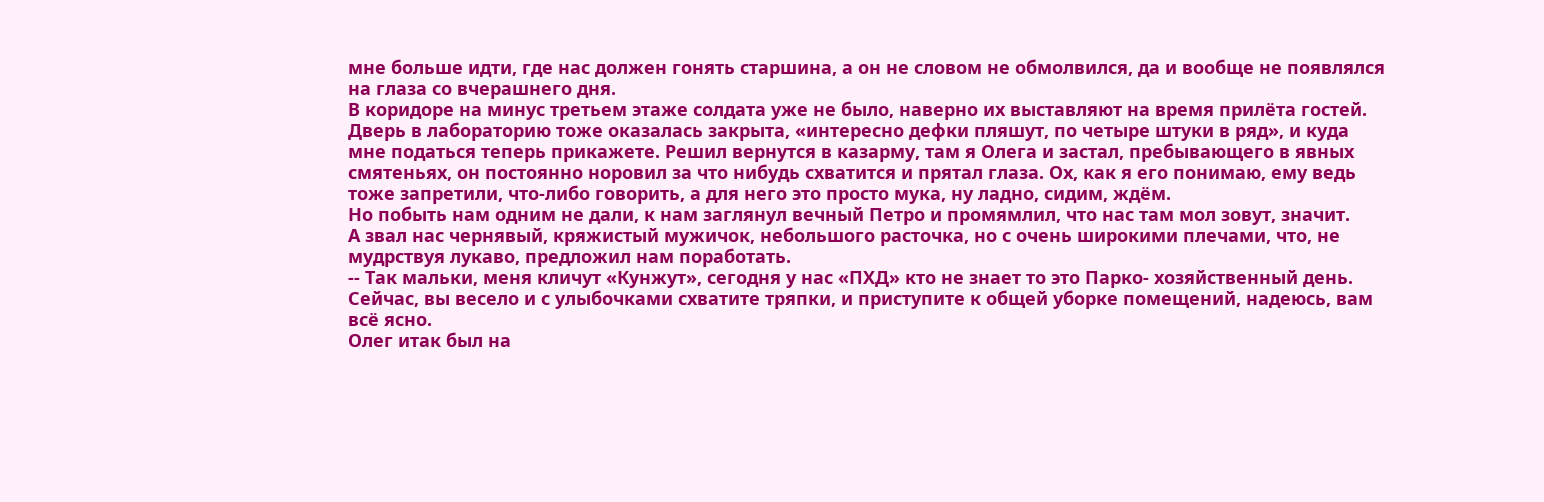мне больше идти, где нас должен гонять старшина, а он не словом не обмолвился, да и вообще не появлялся на глаза со вчерашнего дня.
В коридоре на минус третьем этаже солдата уже не было, наверно их выставляют на время прилёта гостей. Дверь в лабораторию тоже оказалась закрыта, «интересно дефки пляшут, по четыре штуки в ряд», и куда мне податься теперь прикажете. Решил вернутся в казарму, там я Олега и застал, пребывающего в явных смятеньях, он постоянно норовил за что нибудь схватится и прятал глаза. Ох, как я его понимаю, ему ведь тоже запретили, что-либо говорить, а для него это просто мука, ну ладно, сидим, ждём.
Но побыть нам одним не дали, к нам заглянул вечный Петро и промямлил, что нас там мол зовут, значит.
А звал нас чернявый, кряжистый мужичок, небольшого расточка, но с очень широкими плечами, что, не мудрствуя лукаво, предложил нам поработать.
-- Так мальки, меня кличут «Кунжут», сегодня у нас «ПХД» кто не знает то это Парко- хозяйственный день. Сейчас, вы весело и с улыбочками схватите тряпки, и приступите к общей уборке помещений, надеюсь, вам всё ясно.
Олег итак был на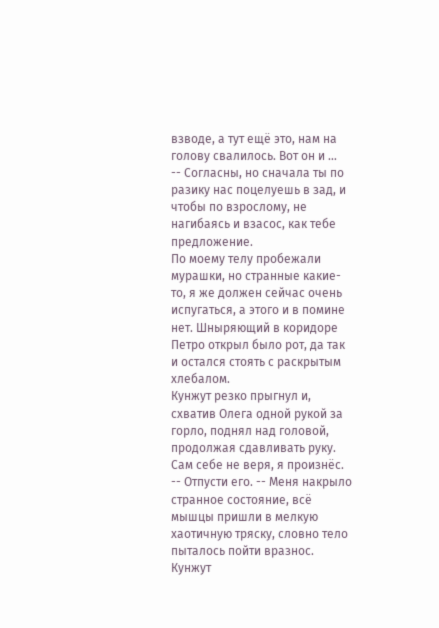взводе, а тут ещё это, нам на голову свалилось. Вот он и …
-- Согласны, но сначала ты по разику нас поцелуешь в зад, и чтобы по взрослому, не нагибаясь и взасос, как тебе предложение.
По моему телу пробежали мурашки, но странные какие-то, я же должен сейчас очень испугаться, а этого и в помине нет. Шныряющий в коридоре Петро открыл было рот, да так и остался стоять с раскрытым хлебалом.
Кунжут резко прыгнул и, схватив Олега одной рукой за горло, поднял над головой, продолжая сдавливать руку. Сам себе не веря, я произнёс.
-- Отпусти его. -- Меня накрыло странное состояние, всё мышцы пришли в мелкую хаотичную тряску, словно тело пыталось пойти вразнос.
Кунжут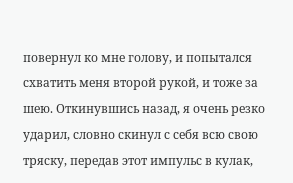повернул ко мне голову, и попытался схватить меня второй рукой, и тоже за шею. Откинувшись назад, я очень резко ударил, словно скинул с себя всю свою тряску, передав этот импульс в кулак,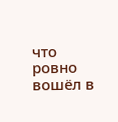что ровно вошёл в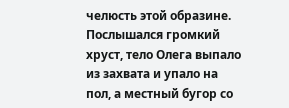челюсть этой образине. Послышался громкий хруст, тело Олега выпало из захвата и упало на пол, а местный бугор со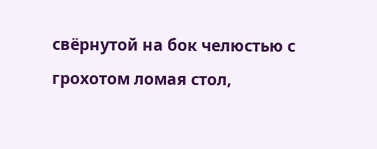свёрнутой на бок челюстью с грохотом ломая стол,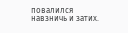повалился навзничь и затих.